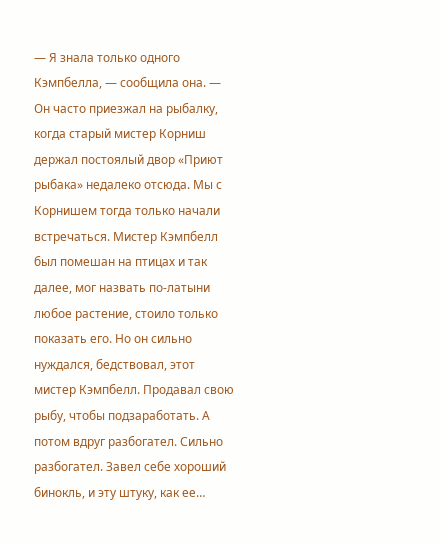— Я знала только одного Кэмпбелла, — сообщила она. — Он часто приезжал на рыбалку, когда старый мистер Корниш держал постоялый двор «Приют рыбака» недалеко отсюда. Мы с Корнишем тогда только начали встречаться. Мистер Кэмпбелл был помешан на птицах и так далее, мог назвать по-латыни любое растение, стоило только показать его. Но он сильно нуждался, бедствовал, этот мистер Кэмпбелл. Продавал свою рыбу, чтобы подзаработать. А потом вдруг разбогател. Сильно разбогател. Завел себе хороший бинокль, и эту штуку, как ее…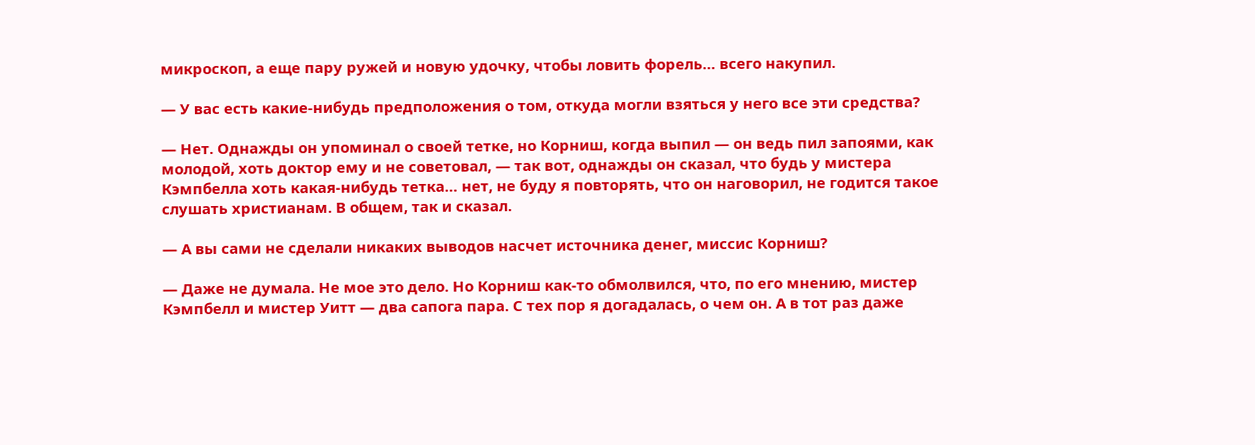микроскоп, а еще пару ружей и новую удочку, чтобы ловить форель… всего накупил.

— У вас есть какие-нибудь предположения о том, откуда могли взяться у него все эти средства?

— Нет. Однажды он упоминал о своей тетке, но Корниш, когда выпил — он ведь пил запоями, как молодой, хоть доктор ему и не советовал, — так вот, однажды он сказал, что будь у мистера Кэмпбелла хоть какая-нибудь тетка… нет, не буду я повторять, что он наговорил, не годится такое слушать христианам. В общем, так и сказал.

— А вы сами не сделали никаких выводов насчет источника денег, миссис Корниш?

— Даже не думала. Не мое это дело. Но Корниш как-то обмолвился, что, по его мнению, мистер Кэмпбелл и мистер Уитт — два сапога пара. С тех пор я догадалась, о чем он. А в тот раз даже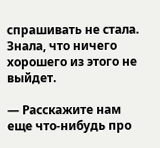спрашивать не стала. Знала, что ничего хорошего из этого не выйдет.

— Расскажите нам еще что-нибудь про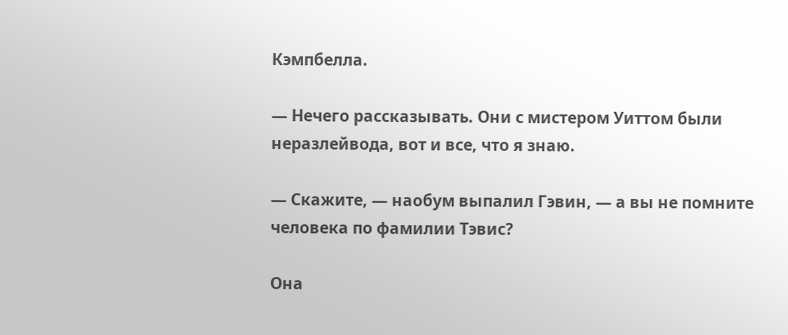Кэмпбелла.

— Нечего рассказывать. Они с мистером Уиттом были неразлейвода, вот и все, что я знаю.

— Скажите, — наобум выпалил Гэвин, — а вы не помните человека по фамилии Тэвис?

Она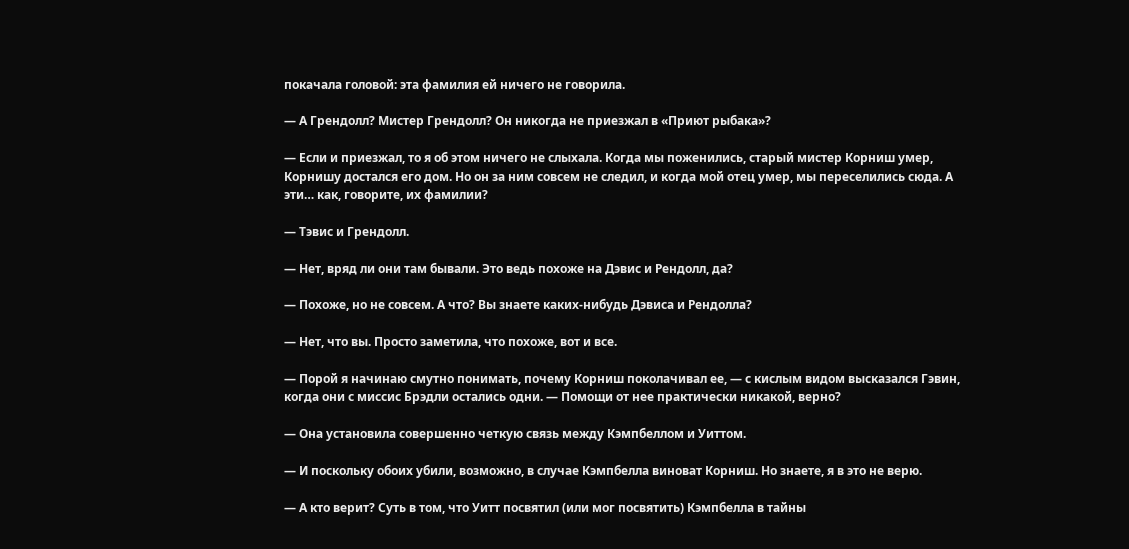покачала головой: эта фамилия ей ничего не говорила.

— А Грендолл? Мистер Грендолл? Он никогда не приезжал в «Приют рыбака»?

— Если и приезжал, то я об этом ничего не слыхала. Когда мы поженились, старый мистер Корниш умер, Корнишу достался его дом. Но он за ним совсем не следил, и когда мой отец умер, мы переселились сюда. А эти… как, говорите, их фамилии?

— Тэвис и Грендолл.

— Нет, вряд ли они там бывали. Это ведь похоже на Дэвис и Рендолл, да?

— Похоже, но не совсем. А что? Вы знаете каких-нибудь Дэвиса и Рендолла?

— Нет, что вы. Просто заметила, что похоже, вот и все.

— Порой я начинаю смутно понимать, почему Корниш поколачивал ее, — с кислым видом высказался Гэвин, когда они с миссис Брэдли остались одни. — Помощи от нее практически никакой, верно?

— Она установила совершенно четкую связь между Кэмпбеллом и Уиттом.

— И поскольку обоих убили, возможно, в случае Кэмпбелла виноват Корниш. Но знаете, я в это не верю.

— А кто верит? Суть в том, что Уитт посвятил (или мог посвятить) Кэмпбелла в тайны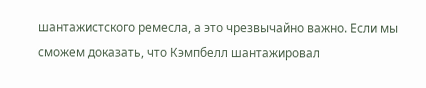шантажистского ремесла, а это чрезвычайно важно. Если мы сможем доказать, что Кэмпбелл шантажировал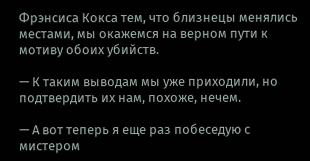Фрэнсиса Кокса тем, что близнецы менялись местами, мы окажемся на верном пути к мотиву обоих убийств.

— К таким выводам мы уже приходили, но подтвердить их нам, похоже, нечем.

— А вот теперь я еще раз побеседую с мистером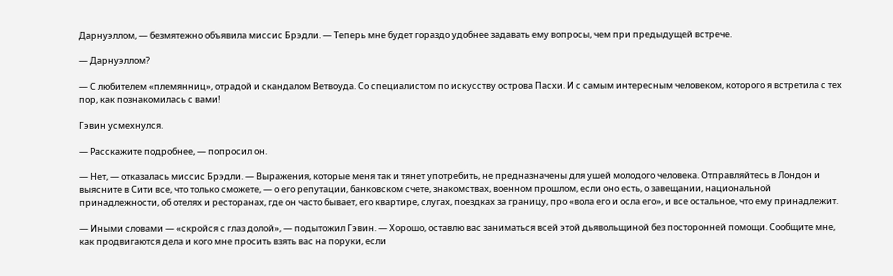Дарнуэллом, — безмятежно объявила миссис Брэдли. — Теперь мне будет гораздо удобнее задавать ему вопросы, чем при предыдущей встрече.

— Дарнуэллом?

— С любителем «племянниц», отрадой и скандалом Ветвоуда. Со специалистом по искусству острова Пасхи. И с самым интересным человеком, которого я встретила с тех пор, как познакомилась с вами!

Гэвин усмехнулся.

— Расскажите подробнее, — попросил он.

— Нет, — отказалась миссис Брэдли. — Выражения, которые меня так и тянет употребить, не предназначены для ушей молодого человека. Отправляйтесь в Лондон и выясните в Сити все, что только сможете, — о его репутации, банковском счете, знакомствах, военном прошлом, если оно есть, о завещании, национальной принадлежности, об отелях и ресторанах, где он часто бывает, его квартире, слугах, поездках за границу, про «вола его и осла его», и все остальное, что ему принадлежит.

— Иными словами — «скройся с глаз долой», — подытожил Гэвин. — Хорошо, оставлю вас заниматься всей этой дьявольщиной без посторонней помощи. Сообщите мне, как продвигаются дела и кого мне просить взять вас на поруки, если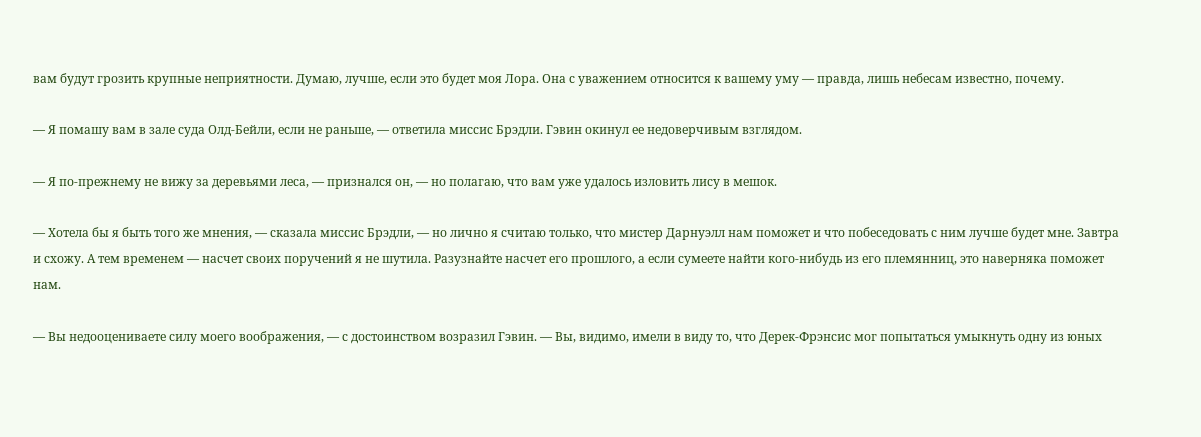вам будут грозить крупные неприятности. Думаю, лучше, если это будет моя Лора. Она с уважением относится к вашему уму — правда, лишь небесам известно, почему.

— Я помашу вам в зале суда Олд-Бейли, если не раньше, — ответила миссис Брэдли. Гэвин окинул ее недоверчивым взглядом.

— Я по-прежнему не вижу за деревьями леса, — признался он, — но полагаю, что вам уже удалось изловить лису в мешок.

— Хотела бы я быть того же мнения, — сказала миссис Брэдли, — но лично я считаю только, что мистер Дарнуэлл нам поможет и что побеседовать с ним лучше будет мне. Завтра и схожу. А тем временем — насчет своих поручений я не шутила. Разузнайте насчет его прошлого, а если сумеете найти кого-нибудь из его племянниц, это наверняка поможет нам.

— Вы недооцениваете силу моего воображения, — с достоинством возразил Гэвин. — Вы, видимо, имели в виду то, что Дерек-Фрэнсис мог попытаться умыкнуть одну из юных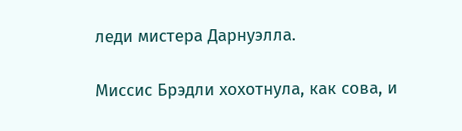леди мистера Дарнуэлла.

Миссис Брэдли хохотнула, как сова, и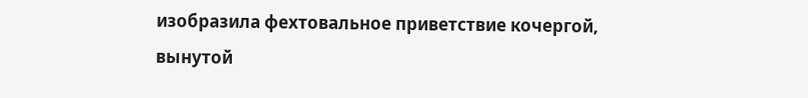изобразила фехтовальное приветствие кочергой, вынутой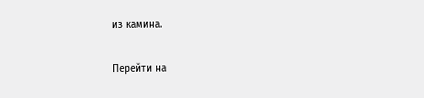из камина.

Перейти на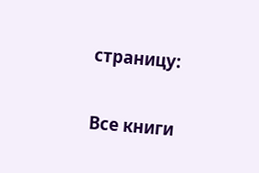страницу:

Все книги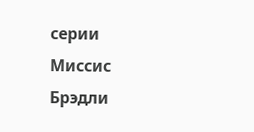серии Миссис Брэдли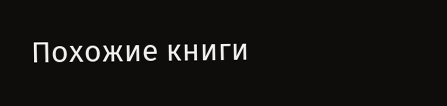Похожие книги